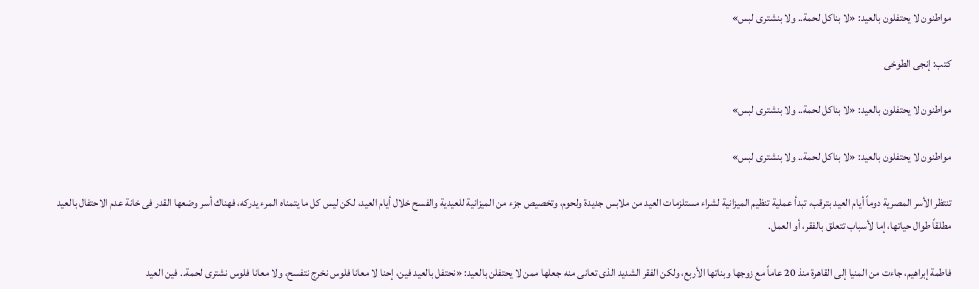مواطنون لا يحتفلون بالعيد: «لا بناكل لحمة.. ولا بنشترى لبس»

كتب: إنجى الطوخى

مواطنون لا يحتفلون بالعيد: «لا بناكل لحمة.. ولا بنشترى لبس»

مواطنون لا يحتفلون بالعيد: «لا بناكل لحمة.. ولا بنشترى لبس»

تنتظر الأسر المصرية دوماً أيام العيد بترقب، تبدأ عملية تنظيم الميزانية لشراء مستلزمات العيد من ملابس جديدة ولحوم، وتخصيص جزء من الميزانية للعيدية والفسح خلال أيام العيد، لكن ليس كل ما يتمناه المرء يدركه، فهناك أسر وضعها القدر فى خانة عدم الاحتفال بالعيد مطلقاً طوال حياتها، إما لأسباب تتعلق بالفقر، أو العمل.

فاطمة إبراهيم، جاءت من المنيا إلى القاهرة منذ 20 عاماً مع زوجها وبناتها الأربع، ولكن الفقر الشديد الذى تعانى منه جعلها ممن لا يحتفلن بالعيد: «نحتفل بالعيد فين، إحنا لا معانا فلوس نخرج نتفسح، ولا معانا فلوس نشترى لحمة.. فين العيد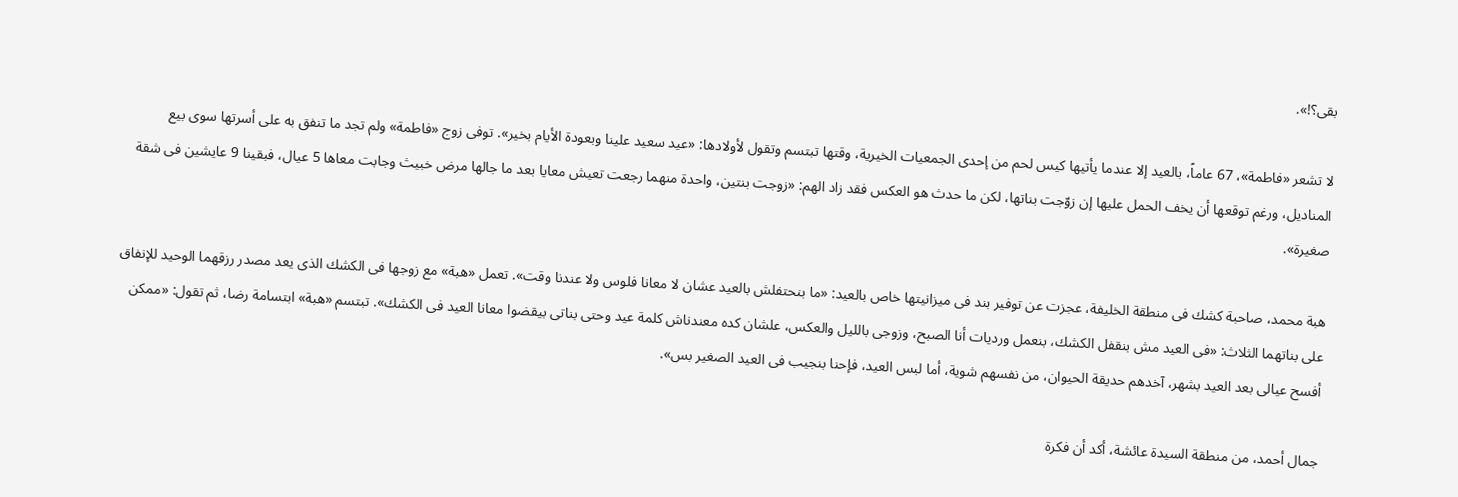بقى؟!».

لا تشعر «فاطمة»، 67 عاماً، بالعيد إلا عندما يأتيها كيس لحم من إحدى الجمعيات الخيرية، وقتها تبتسم وتقول لأولادها: «عيد سعيد علينا وبعودة الأيام بخير». توفى زوج «فاطمة» ولم تجد ما تنفق به على أسرتها سوى بيع المناديل، ورغم توقعها أن يخف الحمل عليها إن زوّجت بناتها، لكن ما حدث هو العكس فقد زاد الهم: «زوجت بنتين، واحدة منهما رجعت تعيش معايا بعد ما جالها مرض خبيث وجابت معاها 5 عيال، فبقينا 9 عايشين فى شقة صغيرة».

هبة محمد، صاحبة كشك فى منطقة الخليفة، عجزت عن توفير بند فى ميزانيتها خاص بالعيد: «ما بنحتفلش بالعيد عشان لا معانا فلوس ولا عندنا وقت». تعمل «هبة» مع زوجها فى الكشك الذى يعد مصدر رزقهما الوحيد للإنفاق على بناتهما الثلاث: «فى العيد مش بنقفل الكشك، بنعمل ورديات أنا الصبح، وزوجى بالليل والعكس، علشان كده معندناش كلمة عيد وحتى بناتى بيقضوا معانا العيد فى الكشك». تبتسم «هبة» ابتسامة رضا، ثم تقول: «ممكن أفسح عيالى بعد العيد بشهر، آخدهم حديقة الحيوان، من نفسهم شوية، أما لبس العيد، فإحنا بنجيب فى العيد الصغير بس».

جمال أحمد، من منطقة السيدة عائشة، أكد أن فكرة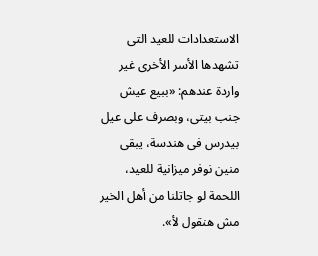الاستعدادات للعيد التى تشهدها الأسر الأخرى غير واردة عندهم: «ببيع عيش جنب بيتى، وبصرف على عيل بيدرس فى هندسة، يبقى منين نوفر ميزانية للعيد، اللحمة لو جاتلنا من أهل الخير مش هنقول لأ».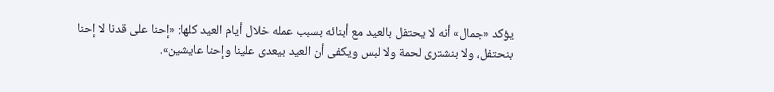يؤكد «جمال» أنه لا يحتفل بالعيد مع أبنائه بسبب عمله خلال أيام العيد كلها: «إحنا على قدنا لا إحنا بنحتفل، ولا بنشترى لحمة ولا لبس ويكفى أن العيد بيعدى علينا وإحنا عايشين».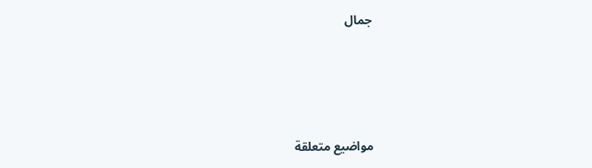جمال






مواضيع متعلقة